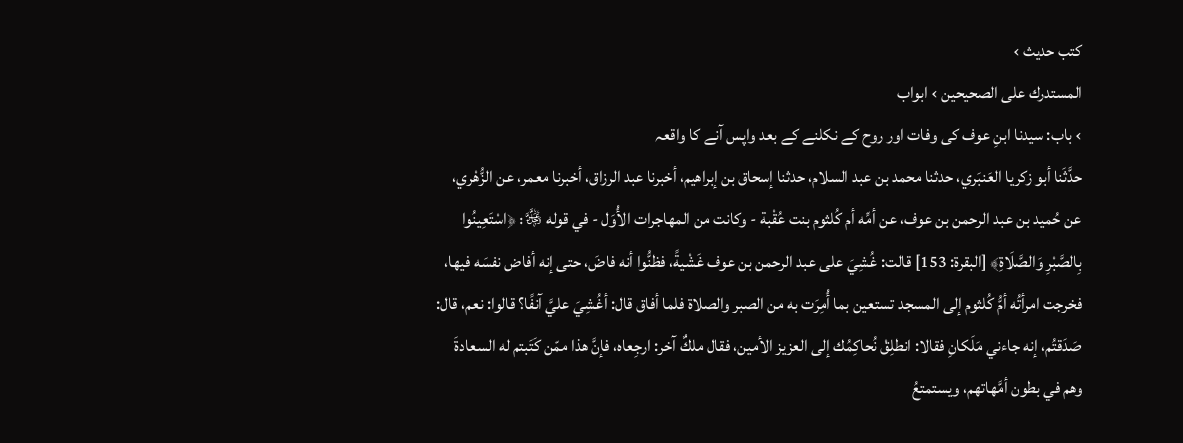کتب حدیث ›
المستدرك على الصحيحين › ابواب
› باب: سیدنا ابنِ عوف کی وفات اور روح کے نکلنے کے بعد واپس آنے کا واقعہ
حدَّثَنا أبو زكريا العَنبَري، حدثنا محمد بن عبد السلام، حدثنا إسحاق بن إبراهيم، أخبرنا عبد الرزاق، أخبرنا معمر، عن الزُّهْري، عن حُميد بن عبد الرحمن بن عوف، عن أمِّه أم كُلثوم بنت عُقْبة - وكانت من المهاجرات الأُوَل - في قوله ﷿: ﴿اسْتَعِينُوا بِالصَّبْرِ وَالصَّلَاةِ﴾ [البقرة: 153] قالت: غُشِيَ على عبد الرحمن بن عوف غَشْيةً، فظنُّوا أنه فاضَ، حتى إنه أفاض نفسَه فيها، فخرجت امرأتُه أمُّ كُلثوم إلى المسجد تستعين بما أُمِرَت به من الصبر والصلاة فلما أفاق قال: أغُشِيَ عليَّ آنفًا؟ قالوا: نعم، قال: صَدَقتُم، إنه جاءني مَلَكانِ فقالا: انطلِقْ نُحاكِمُك إلى العزيز الأمين، فقال ملكٌ آخر: ارجِعاه، فإنَّ هذا ممّن كَتَبتم له السعادةَ وهم في بطون أمَّهاتهم، ويستمتعُ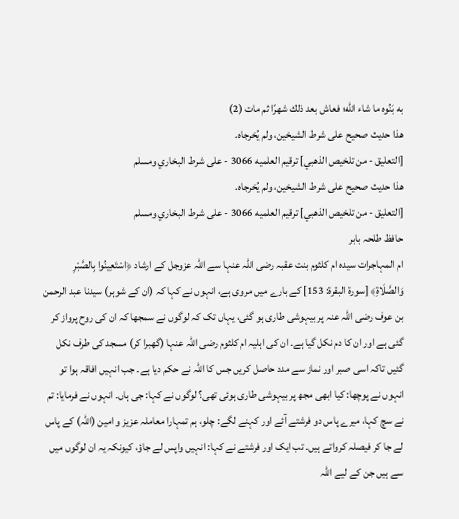به بَنُوه ما شاء الله؛ فعاش بعد ذلك شهرًا ثم مات (2)
هذا حديث صحيح على شرط الشيخين، ولم يُخرجاه.
[التعليق - من تلخيص الذهبي] ترقيم العلميه 3066 - على شرط البخاري ومسلم
هذا حديث صحيح على شرط الشيخين، ولم يُخرجاه.
[التعليق - من تلخيص الذهبي] ترقيم العلميه 3066 - على شرط البخاري ومسلم
حافظ طلحہ بابر
ام المہاجرات سیدہ ام کلثوم بنت عقبہ رضی اللہ عنہا سے اللہ عزوجل کے ارشاد ﴿اسْتَعِينُوا بِالصَّبْرِ وَالصَّلَاةِ﴾ [سورة البقرة: 153] کے بارے میں مروی ہے، انہوں نے کہا کہ (ان کے شوہر) سیدنا عبد الرحمن بن عوف رضی اللہ عنہ پر بیہوشی طاری ہو گئی، یہاں تک کہ لوگوں نے سمجھا کہ ان کی روح پرواز کر گئی ہے اور ان کا دم نکل گیا ہے۔ ان کی اہلیہ ام کلثوم رضی اللہ عنہا (گھبرا کر) مسجد کی طرف نکل گئیں تاکہ اسی صبر اور نماز سے مدد حاصل کریں جس کا اللہ نے حکم دیا ہے۔ جب انہیں افاقہ ہوا تو انہوں نے پوچھا: کیا ابھی مجھ پر بیہوشی طاری ہوئی تھی؟ لوگوں نے کہا: جی ہاں۔ انہوں نے فرمایا: تم نے سچ کہا، میرے پاس دو فرشتے آئے اور کہنے لگے: چلو، ہم تمہارا معاملہ عزیز و امین (اللہ) کے پاس لے جا کر فیصلہ کرواتے ہیں۔ تب ایک اور فرشتے نے کہا: انہیں واپس لے جاؤ، کیونکہ یہ ان لوگوں میں سے ہیں جن کے لیے اللہ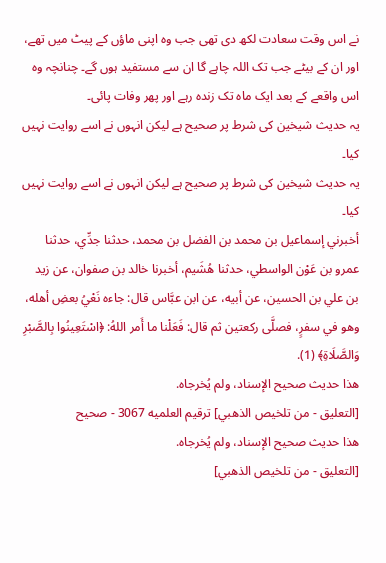نے اس وقت سعادت لکھ دی تھی جب وہ اپنی ماؤں کے پیٹ میں تھے، اور ان کے بیٹے جب تک اللہ چاہے گا ان سے مستفید ہوں گے۔ چنانچہ وہ اس واقعے کے بعد ایک ماہ تک زندہ رہے اور پھر وفات پائی۔
یہ حدیث شیخین کی شرط پر صحیح ہے لیکن انہوں نے اسے روایت نہیں کیا۔
یہ حدیث شیخین کی شرط پر صحیح ہے لیکن انہوں نے اسے روایت نہیں کیا۔
أخبرني إسماعيل بن محمد بن الفضل بن محمد، حدثنا جدِّي، حدثنا عمرو بن عَوْن الواسطي، حدثنا هُشَيم، أخبرنا خالد بن صفوان، عن زيد بن علي بن الحسين، عن أبيه، عن ابن عبَّاس قال: جاءه نَعْيُ بعضِ أهله، وهو في سفرٍ، فصلَّى ركعتين ثم قال: فَعَلْنا ما أَمر اللهُ: ﴿اسْتَعِينُوا بِالصَّبْرِ وَالصَّلَاةِ﴾ (1).
هذا حديث صحيح الإسناد، ولم يُخرجاه.
[التعليق - من تلخيص الذهبي] ترقيم العلميه 3067 - صحيح
هذا حديث صحيح الإسناد، ولم يُخرجاه.
[التعليق - من تلخيص الذهبي]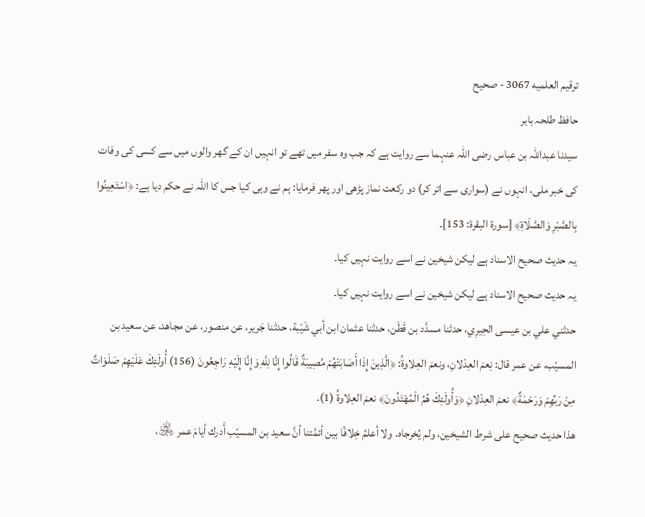ترقيم العلميه 3067 - صحيح
حافظ طلحہ بابر
سیدنا عبداللہ بن عباس رضی اللہ عنہما سے روایت ہے کہ جب وہ سفر میں تھے تو انہیں ان کے گھر والوں میں سے کسی کی وفات کی خبر ملی، انہوں نے (سواری سے اتر کر) دو رکعت نماز پڑھی اور پھر فرمایا: ہم نے وہی کیا جس کا اللہ نے حکم دیا ہے: ﴿اسْتَعِينُوا بِالصَّبْرِ وَالصَّلَاةِ﴾ [سورة البقرة: 153]۔
یہ حدیث صحیح الاسناد ہے لیکن شیخین نے اسے روایت نہیں کیا۔
یہ حدیث صحیح الاسناد ہے لیکن شیخین نے اسے روایت نہیں کیا۔
حدثني علي بن عيسى الحِيرِي، حدثنا مسدَّد بن قَطَن، حدثنا عثمان ابن أبي شَيْبة، حدثنا جَرير، عن منصور، عن مجاهد، عن سعيد بن المسيّب، عن عمر قال: نِعمَ العِدْلانِ، ونعمَ العِلاوةُ: ﴿الَّذِينَ إِذَا أَصَابَتْهُمْ مُصِيبَةٌ قَالُوا إِنَّا لِلَّهِ وَإِنَّا إِلَيْهِ رَاجِعُونَ (156) أُولَئِكَ عَلَيْهِمْ صَلَوَاتٌ مِنْ رَبِّهِمْ وَرَحْمَةٌ﴾ نعمَ العِدْلانِ ﴿وَأُولَئِكَ هُمُ الْمُهْتَدُونَ﴾ نعمَ العِلاوةُ (1).
هذا حديث صحيح على شرط الشيخين، ولم يُخرجاه. ولا أعلمُ خِلافًا بين أئمَّتنا أنَّ سعيد بن المسيّب أَدرك أيامَ عمر ﵁،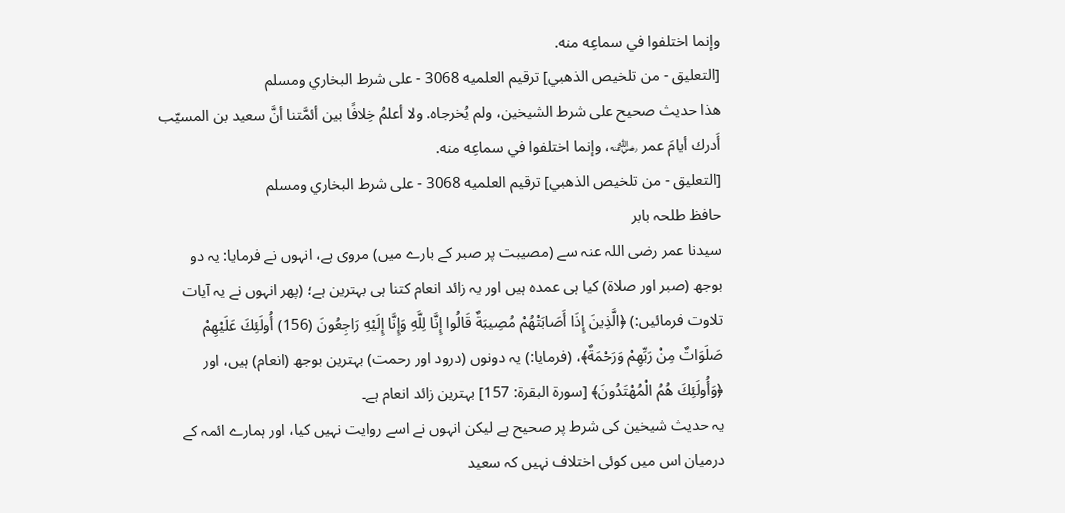وإنما اختلفوا في سماعِه منه.
[التعليق - من تلخيص الذهبي] ترقيم العلميه 3068 - على شرط البخاري ومسلم
هذا حديث صحيح على شرط الشيخين، ولم يُخرجاه. ولا أعلمُ خِلافًا بين أئمَّتنا أنَّ سعيد بن المسيّب أَدرك أيامَ عمر ﵁، وإنما اختلفوا في سماعِه منه.
[التعليق - من تلخيص الذهبي] ترقيم العلميه 3068 - على شرط البخاري ومسلم
حافظ طلحہ بابر
سیدنا عمر رضی اللہ عنہ سے (مصیبت پر صبر کے بارے میں) مروی ہے، انہوں نے فرمایا: یہ دو بوجھ (صبر اور صلاۃ) کیا ہی عمدہ ہیں اور یہ زائد انعام کتنا ہی بہترین ہے؛ (پھر انہوں نے یہ آیات تلاوت فرمائیں:) ﴿الَّذِينَ إِذَا أَصَابَتْهُمْ مُصِيبَةٌ قَالُوا إِنَّا لِلَّهِ وَإِنَّا إِلَيْهِ رَاجِعُونَ (156) أُولَئِكَ عَلَيْهِمْ صَلَوَاتٌ مِنْ رَبِّهِمْ وَرَحْمَةٌ﴾، (فرمایا:) یہ دونوں (درود اور رحمت) بہترین بوجھ (انعام) ہیں، اور ﴿وَأُولَئِكَ هُمُ الْمُهْتَدُونَ﴾ [سورة البقرة: 157] بہترین زائد انعام ہے۔
یہ حدیث شیخین کی شرط پر صحیح ہے لیکن انہوں نے اسے روایت نہیں کیا، اور ہمارے ائمہ کے درمیان اس میں کوئی اختلاف نہیں کہ سعید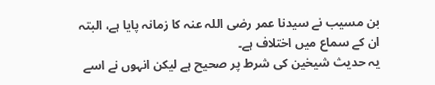بن مسیب نے سیدنا عمر رضی اللہ عنہ کا زمانہ پایا ہے، البتہ ان کے سماع میں اختلاف ہے۔
یہ حدیث شیخین کی شرط پر صحیح ہے لیکن انہوں نے اسے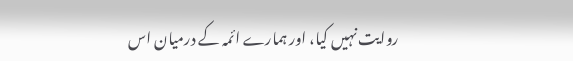روایت نہیں کیا، اور ہمارے ائمہ کے درمیان اس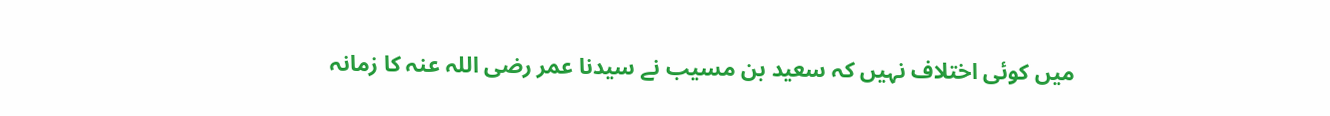میں کوئی اختلاف نہیں کہ سعید بن مسیب نے سیدنا عمر رضی اللہ عنہ کا زمانہ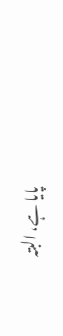پایا ہے، البتہ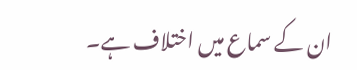ان کے سماع میں اختلاف ہے۔